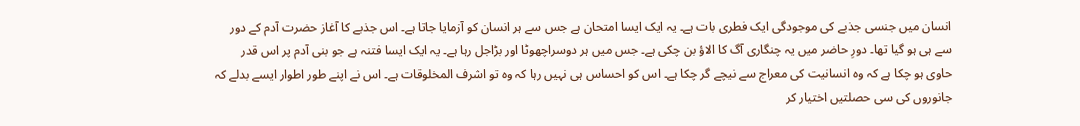انسان میں جنسی جذبے کی موجودگی ایک فطری بات ہے۔ یہ ایک ایسا امتحان ہے جس سے ہر انسان کو آزمایا جاتا ہے۔ اس جذبے کا آغاز حضرت آدم کے دور سے ہی ہو گیا تھا۔ دورِ حاضر میں یہ چنگاری آگ کا الاؤ بن چکی ہے۔ جس میں ہر دوسراچھوٹا اور بڑاجل رہا ہے۔ یہ ایک ایسا فتنہ ہے جو بنی آدم پر اس قدر حاوی ہو چکا ہے کہ وہ انسانیت کی معراج سے نیچے گر چکا ہے۔ اس کو احساس ہی نہیں رہا کہ وہ تو اشرف المخلوقات ہے۔ اس نے اپنے طور اطوار ایسے بدلے کہ جانوروں کی سی حصلتیں اختیار کر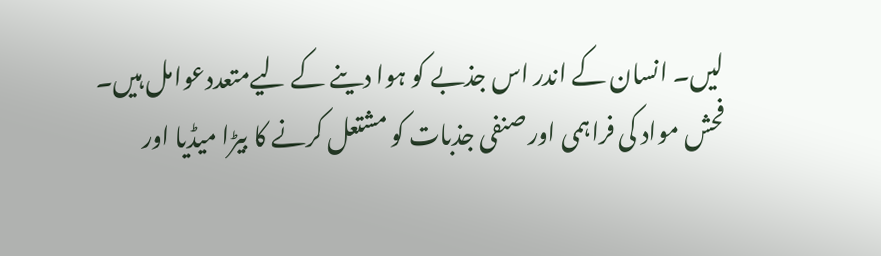لیں۔ انسان کے اندر اس جذبے کو ہوا دینے کے لیےمتعددعوامل ہیں۔
فحش مواد کی فراہمی اور صنفی جذبات کو مشتعل کرنے کا بیڑا میڈیا اور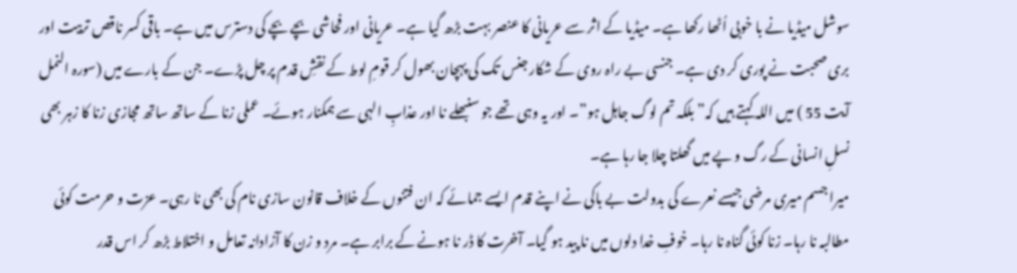سوشل میڈیا نے با خوبی اُٹھا رکھا ہے۔ میڈیا کے اثر سے عریانی کا عنصر بہت بڑھ گیا ہے۔ عریانی اور فحاشی بچے بچے کی دسترس میں ہے۔ باقی کسر ناقص تربیت اور بری صحبت نے پوری کر دی ہے۔ جنسی بے راہ روی کے شکار جنس تک کی پہچان بھول کر قومِ لوط کے نقشِ قدم پر چل پڑے۔ جن کے بارے میں (سورہ النمل آیت 55 ) میں اللہ کہتے ہیں کہ”بلکہ تم لوگ جاہل ہو”۔ اور یہ وہی تھے جو سنبھلے نا اور عذابِ الہی سے ہمکنار ہوئے۔ عملی زنا کے ساتھ ساتھ مجازی زنا کا زہر بھی نسلِ انسانی کے رگ و پے میں گھلتا چلا جا رہا ہے۔
میرا جسم میری مرضی جیسے نعرے کی بدولت بے باکی نے اپنے قدم ایسے جمائے کہ ان فتنوں کے خلاف قانون سازی نام کی بھی نا رہی۔ عزت و حرمت کوئی مطالبہ نا رہا۔ زنا کوئی گناہ نا رہا۔ خوفِ خدا دلوں میں نا پید ہو گیا۔ آخرت کا ڈر نا ہونے کے برابر ہے۔ مرد و زن کا آزادانہ تعامل و اختلاط بڑھ کر اس قدر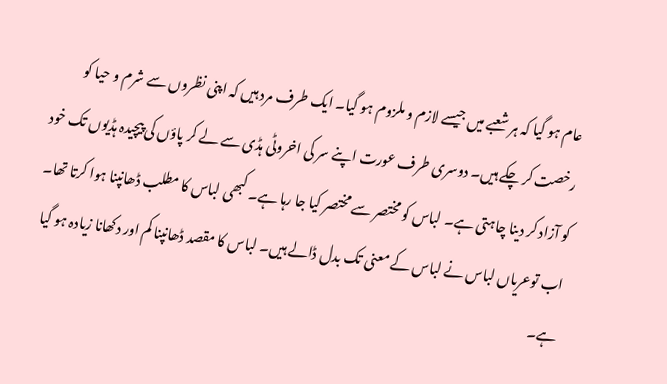عام ہو گیا کہ ہر شعبے میں جیسے لازم و ملزوم ہو گیا۔ ایک طرف مرد ہیں کہ اپنی نظروں سے شرم و حیا کو رخصت کر چکے ہیں۔ دوسری طرف عورت اپنے سر کی اخروٹی ہڈی سے لے کر پاؤں کی پیچیدہ ہڈیوں تک خود کو آزاد کر دینا چاہتی ہے۔ لباس کو مختصر سے مختصر کیا جا رہا ہے۔ کبھی لباس کا مطلب ڈھانپنا ہوا کرتا تھا۔ اب توعریاں لباس نے لباس کے معنی تک بدل ڈالے ہیں۔ لباس کا مقصد ڈھانپنا کم اور دکھانا زیادہ ہو گیا ہے۔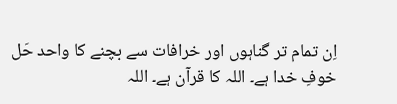اِن تمام تر گناہوں اور خرافات سے بچنے کا واحد حَل خوفِ خدا ہے۔ اللہ کا قرآن ہے۔ اللہ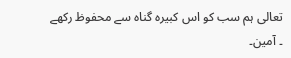تعالی ہم سب کو اس کبیرہ گناہ سے محفوظ رکھے ۔ آمین۔